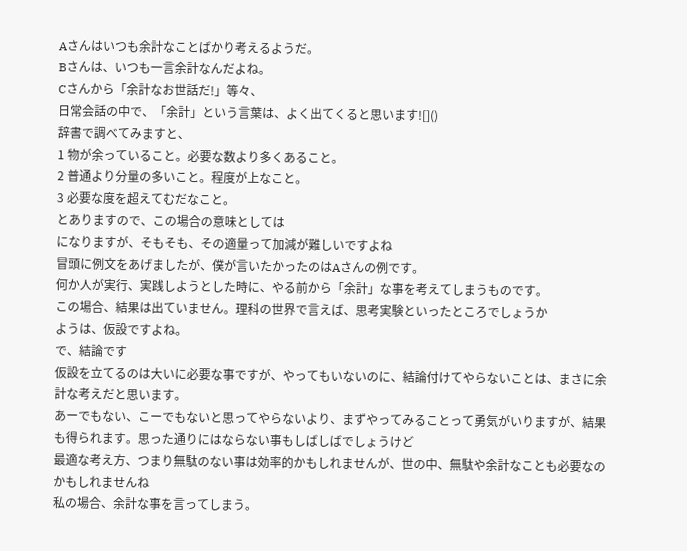Aさんはいつも余計なことばかり考えるようだ。
Bさんは、いつも一言余計なんだよね。
Cさんから「余計なお世話だ!」等々、
日常会話の中で、「余計」という言葉は、よく出てくると思います![]()
辞書で調べてみますと、
1 物が余っていること。必要な数より多くあること。
2 普通より分量の多いこと。程度が上なこと。
3 必要な度を超えてむだなこと。
とありますので、この場合の意味としては
になりますが、そもそも、その適量って加減が難しいですよね
冒頭に例文をあげましたが、僕が言いたかったのはAさんの例です。
何か人が実行、実践しようとした時に、やる前から「余計」な事を考えてしまうものです。
この場合、結果は出ていません。理科の世界で言えば、思考実験といったところでしょうか
ようは、仮設ですよね。
で、結論です
仮設を立てるのは大いに必要な事ですが、やってもいないのに、結論付けてやらないことは、まさに余計な考えだと思います。
あーでもない、こーでもないと思ってやらないより、まずやってみることって勇気がいりますが、結果も得られます。思った通りにはならない事もしばしばでしょうけど
最適な考え方、つまり無駄のない事は効率的かもしれませんが、世の中、無駄や余計なことも必要なのかもしれませんね
私の場合、余計な事を言ってしまう。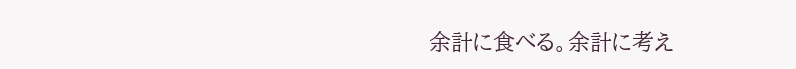余計に食べる。余計に考え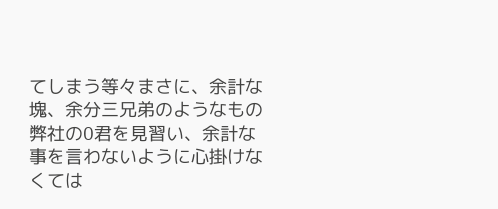てしまう等々まさに、余計な塊、余分三兄弟のようなもの
弊社のO君を見習い、余計な事を言わないように心掛けなくては